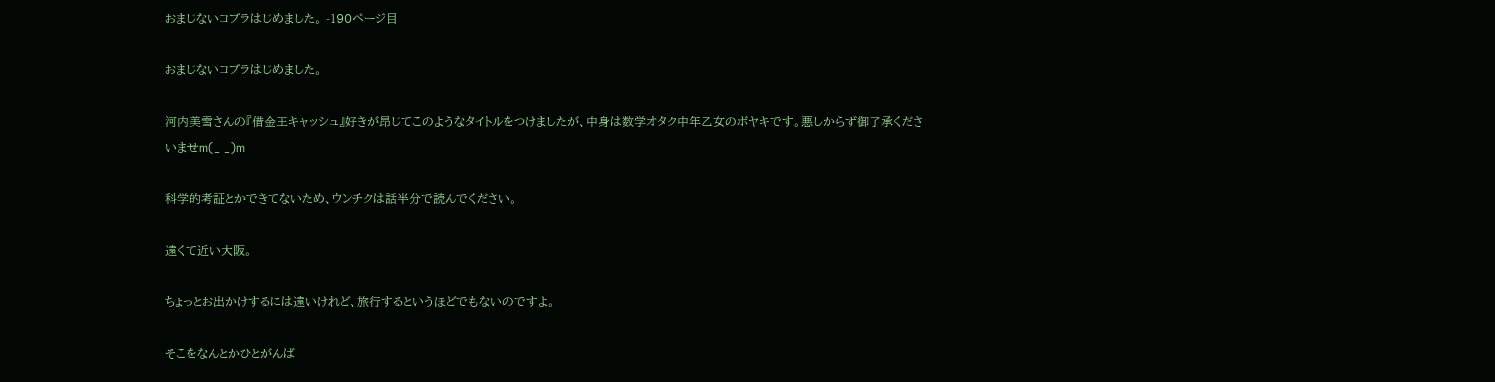おまじないコブラはじめました。 -190ページ目

おまじないコブラはじめました。

河内美雪さんの『借金王キャッシュ』好きが昂じてこのようなタイトルをつけましたが、中身は数学オタク中年乙女のボヤキです。悪しからず御了承くださいませm(_ _)m

科学的考証とかできてないため、ウンチクは話半分で読んでください。

遠くて近い大阪。

ちょっとお出かけするには遠いけれど、旅行するというほどでもないのですよ。

そこをなんとかひとがんば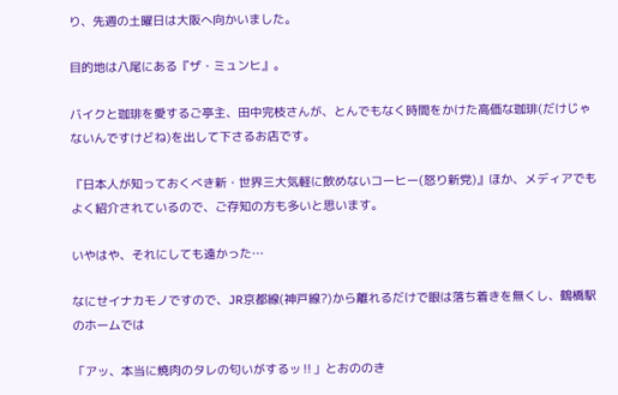り、先週の土曜日は大阪へ向かいました。

目的地は八尾にある『ザ・ミュンヒ』。

バイクと珈琲を愛するご亭主、田中完枝さんが、とんでもなく時間をかけた高価な珈琲(だけじゃないんですけどね)を出して下さるお店です。

『日本人が知っておくべき新・世界三大気軽に飲めないコーヒー(怒り新党)』ほか、メディアでもよく紹介されているので、ご存知の方も多いと思います。

いやはや、それにしても遠かった…

なにせイナカモノですので、JR京都線(神戸線?)から離れるだけで眼は落ち着きを無くし、鶴橋駅のホームでは

「アッ、本当に焼肉のタレの匂いがするッ‼」とおののき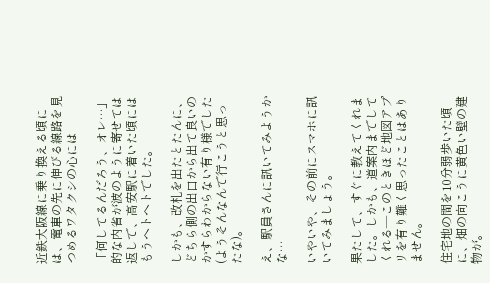近鉄大阪線に乗り換える頃には、電車の先に伸びる線路を見つめるワタクシの心には

「何してるんだろう、オレ…」的な内省が波のように寄せては返しで、高安駅に着いた頃にはもうヘトヘトでした。

しかも、改札を出たとたんに、どちら側の出口から出て良いのかすらわからない有り様でした(ようそんなんで行こうと思ったな)。

え、駅員さんに訊いてみようかな…

いやいや、その前にスマホに訊いてみましょう。

果たして、すぐに教えてくれました。しかも、道案内までしてくれる―このときほど地図アプリを有り難く思ったことはありません。

住宅地の間を10分弱歩いた頃に、畑の向こうに黄色い壁の建物が。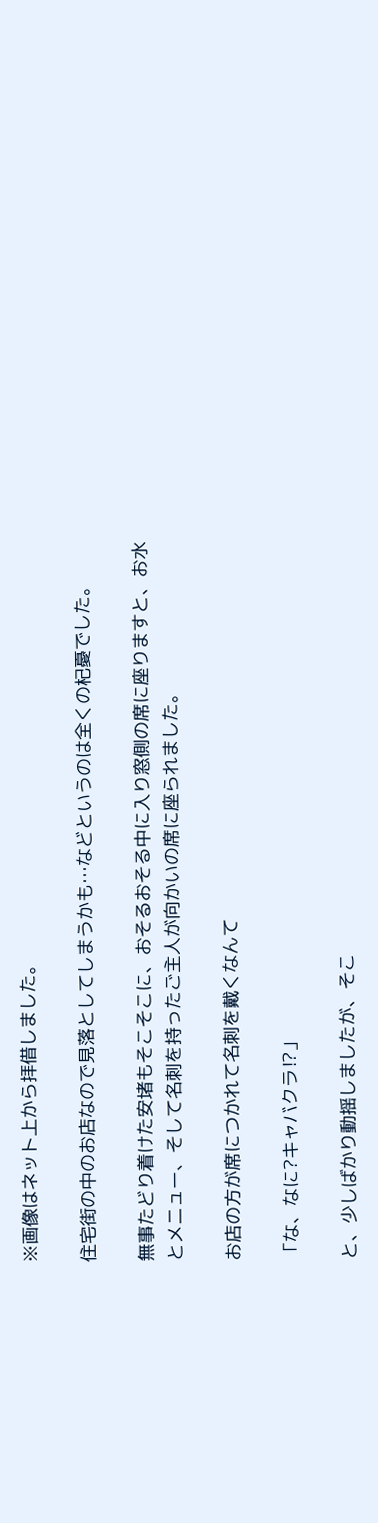※画像はネット上から拝借しました。

住宅街の中のお店なので見落としてしまうかも…などというのは全くの杞憂でした。

無事たどり着けた安堵もそこそこに、おそるおそる中に入り窓側の席に座りますと、お水とメニュー、そして名刺を持ったご主人が向かいの席に座られました。

お店の方が席につかれて名刺を戴くなんて

「な、なに?キャバクラ⁉」

と、少しばかり動揺しましたが、そこ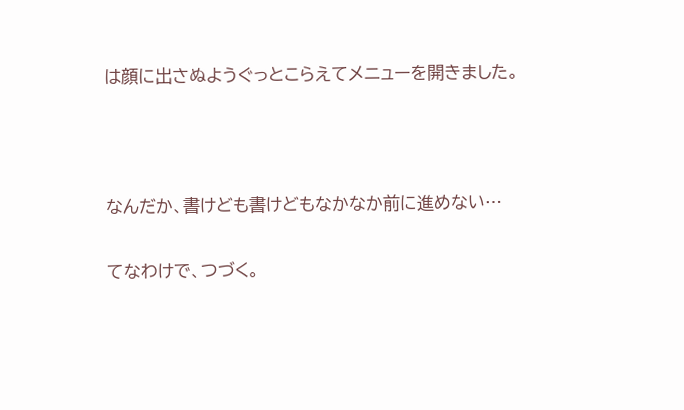は顔に出さぬようぐっとこらえてメニューを開きました。



なんだか、書けども書けどもなかなか前に進めない…

てなわけで、つづく。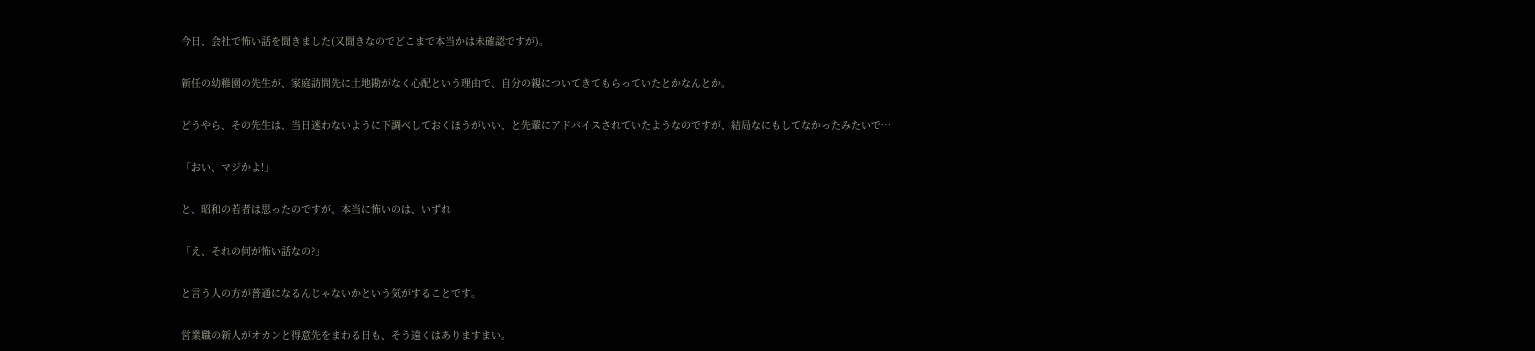今日、会社で怖い話を聞きました(又聞きなのでどこまで本当かは未確認ですが)。

新任の幼稚園の先生が、家庭訪問先に土地勘がなく心配という理由で、自分の親についてきてもらっていたとかなんとか。

どうやら、その先生は、当日迷わないように下調べしておくほうがいい、と先輩にアドバイスされていたようなのですが、結局なにもしてなかったみたいで…

「おい、マジかよ!」

と、昭和の若者は思ったのですが、本当に怖いのは、いずれ

「え、それの何が怖い話なの?」

と言う人の方が普通になるんじゃないかという気がすることです。

営業職の新人がオカンと得意先をまわる日も、そう遠くはありますまい。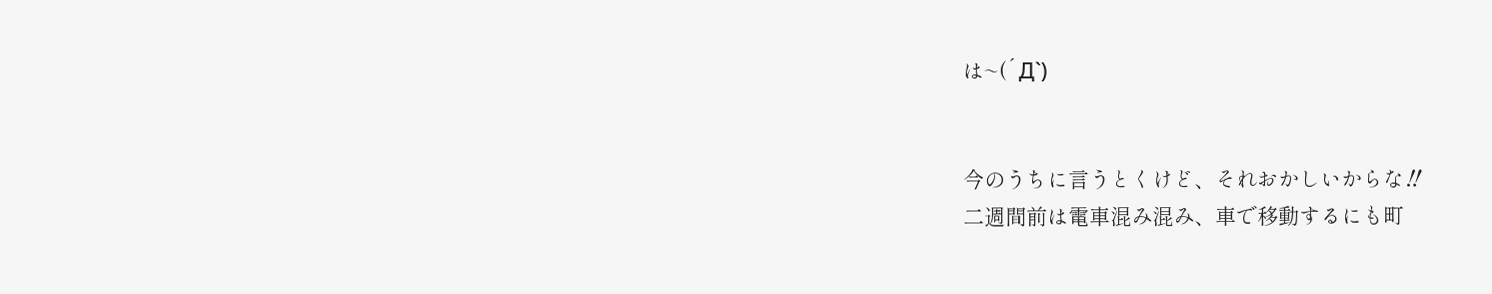は~(´Д`)


今のうちに言うとくけど、それおかしいからな‼
二週間前は電車混み混み、車で移動するにも町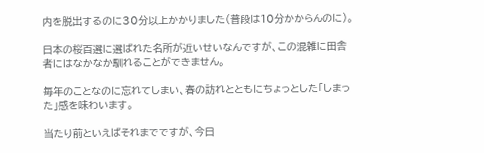内を脱出するのに30分以上かかりました(普段は10分かからんのに)。

日本の桜百選に選ばれた名所が近いせいなんですが、この混雑に田舎者にはなかなか馴れることができません。

毎年のことなのに忘れてしまい、春の訪れとともにちょっとした「しまった」感を味わいます。

当たり前といえばそれまでですが、今日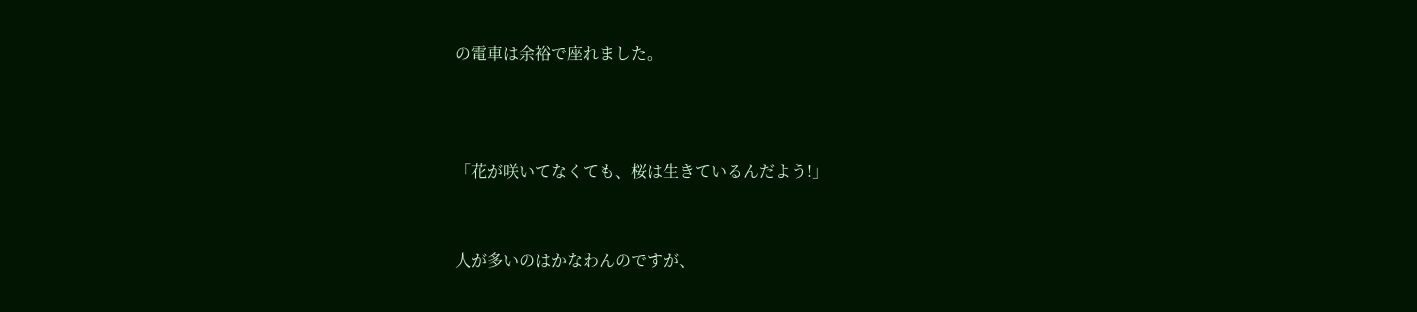の電車は余裕で座れました。



「花が咲いてなくても、桜は生きているんだよう!」


人が多いのはかなわんのですが、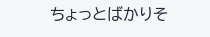ちょっとばかりそ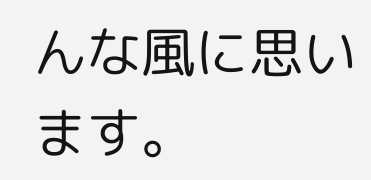んな風に思います。